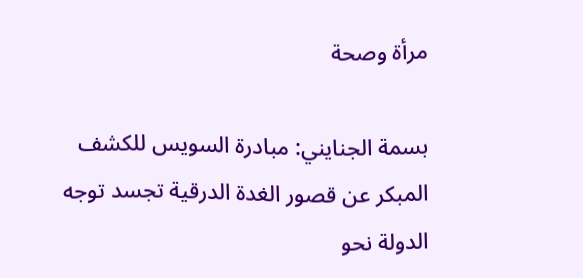مرأة وصحة

بسمة الجنايني: مبادرة السويس للكشف المبكر عن قصور الغدة الدرقية تجسد توجه الدولة نحو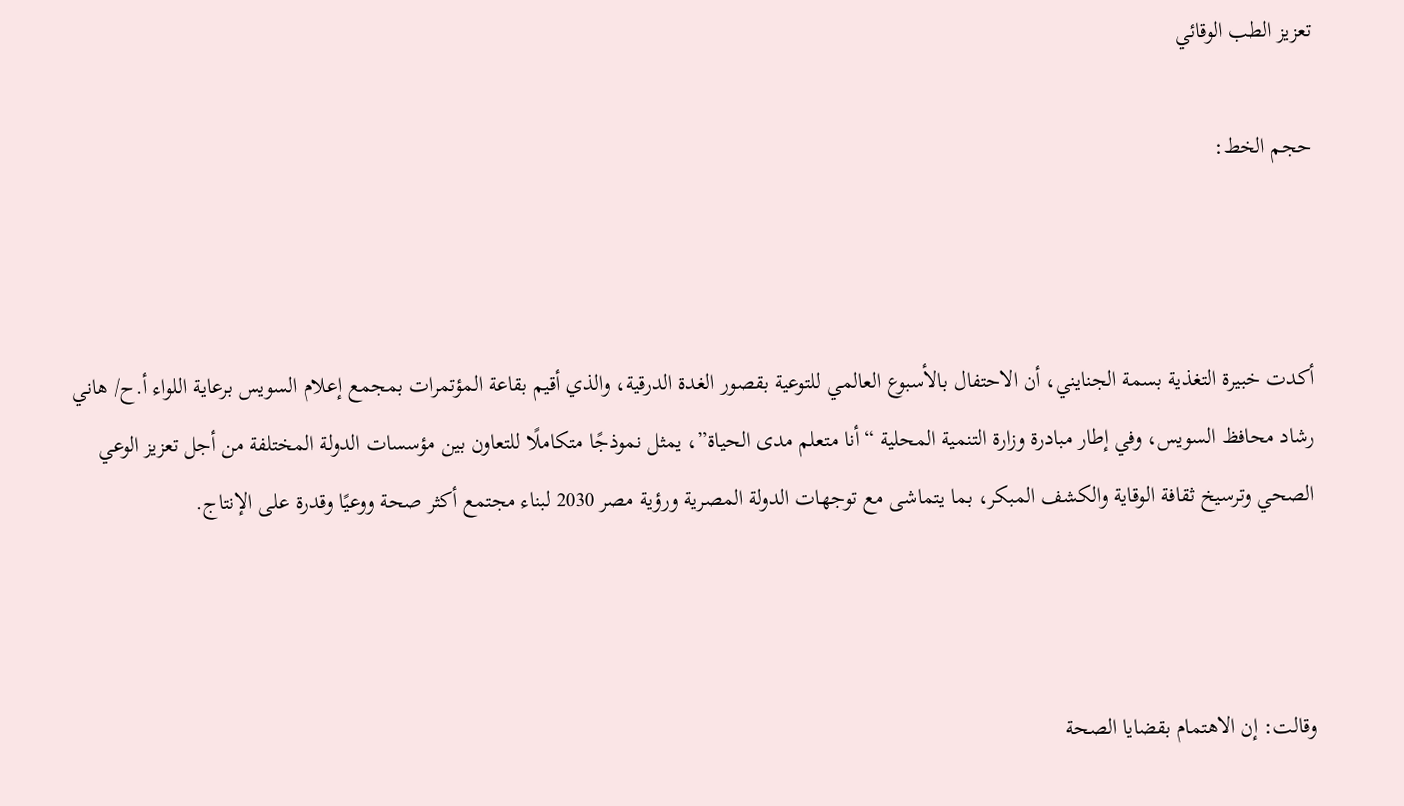تعزيز الطب الوقائي

حجم الخط:



أكدت خبيرة التغذية بسمة الجنايني، أن الاحتفال بالأسبوع العالمي للتوعية بقصور الغدة الدرقية، والذي أقيم بقاعة المؤتمرات بمجمع إعلام السويس برعاية اللواء أ.ح/ هاني رشاد محافظ السويس، وفي إطار مبادرة وزارة التنمية المحلية “أنا متعلم مدى الحياة”، يمثل نموذجًا متكاملًا للتعاون بين مؤسسات الدولة المختلفة من أجل تعزيز الوعي الصحي وترسيخ ثقافة الوقاية والكشف المبكر، بما يتماشى مع توجهات الدولة المصرية ورؤية مصر 2030 لبناء مجتمع أكثر صحة ووعيًا وقدرة على الإنتاج.



وقالت: إن الاهتمام بقضايا الصحة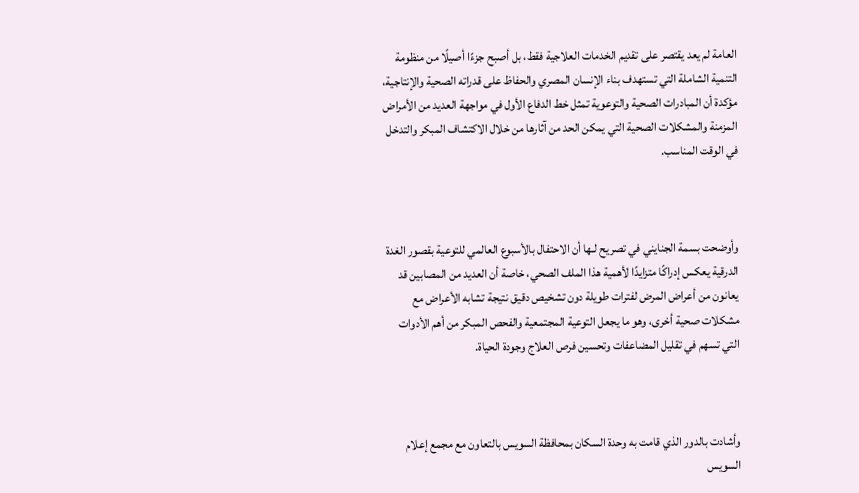العامة لم يعد يقتصر على تقديم الخدمات العلاجية فقط، بل أصبح جزءًا أصيلًا من منظومة التنمية الشاملة التي تستهدف بناء الإنسان المصري والحفاظ على قدراته الصحية والإنتاجية، مؤكدة أن المبادرات الصحية والتوعوية تمثل خط الدفاع الأول في مواجهة العديد من الأمراض المزمنة والمشكلات الصحية التي يمكن الحد من آثارها من خلال الاكتشاف المبكر والتدخل في الوقت المناسب.



وأوضحت بسمة الجنايني في تصريح لـها أن الاحتفال بالأسبوع العالمي للتوعية بقصور الغدة الدرقية يعكس إدراكًا متزايدًا لأهمية هذا الملف الصحي، خاصة أن العديد من المصابين قد يعانون من أعراض المرض لفترات طويلة دون تشخيص دقيق نتيجة تشابه الأعراض مع مشكلات صحية أخرى، وهو ما يجعل التوعية المجتمعية والفحص المبكر من أهم الأدوات التي تسهم في تقليل المضاعفات وتحسين فرص العلاج وجودة الحياة.



وأشادت بالدور الذي قامت به وحدة السكان بمحافظة السويس بالتعاون مع مجمع إعلام السويس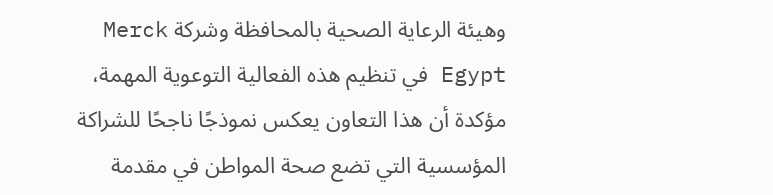وهيئة الرعاية الصحية بالمحافظة وشركة Merck Egypt في تنظيم هذه الفعالية التوعوية المهمة، مؤكدة أن هذا التعاون يعكس نموذجًا ناجحًا للشراكة المؤسسية التي تضع صحة المواطن في مقدمة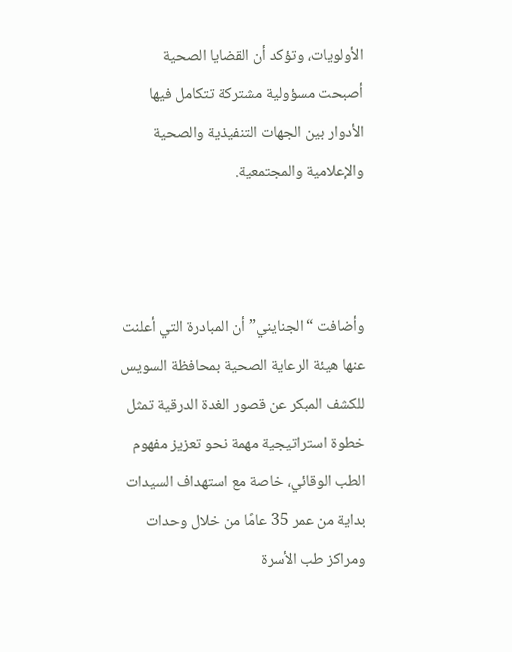الأولويات، وتؤكد أن القضايا الصحية أصبحت مسؤولية مشتركة تتكامل فيها الأدوار بين الجهات التنفيذية والصحية والإعلامية والمجتمعية.



وأضافت “الجنايني” أن المبادرة التي أعلنت عنها هيئة الرعاية الصحية بمحافظة السويس للكشف المبكر عن قصور الغدة الدرقية تمثل خطوة استراتيجية مهمة نحو تعزيز مفهوم الطب الوقائي، خاصة مع استهداف السيدات بداية من عمر 35 عامًا من خلال وحدات ومراكز طب الأسرة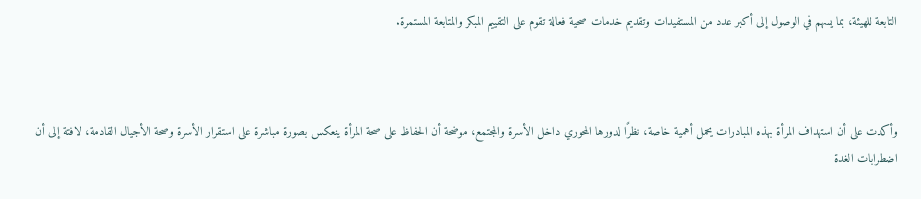التابعة للهيئة، بما يسهم في الوصول إلى أكبر عدد من المستفيدات وتقديم خدمات صحية فعالة تقوم على التقييم المبكر والمتابعة المستمرة.



وأكدت على أن استهداف المرأة بهذه المبادرات يحمل أهمية خاصة، نظرًا لدورها المحوري داخل الأسرة والمجتمع، موضحة أن الحفاظ على صحة المرأة ينعكس بصورة مباشرة على استقرار الأسرة وصحة الأجيال القادمة، لافتة إلى أن اضطرابات الغدة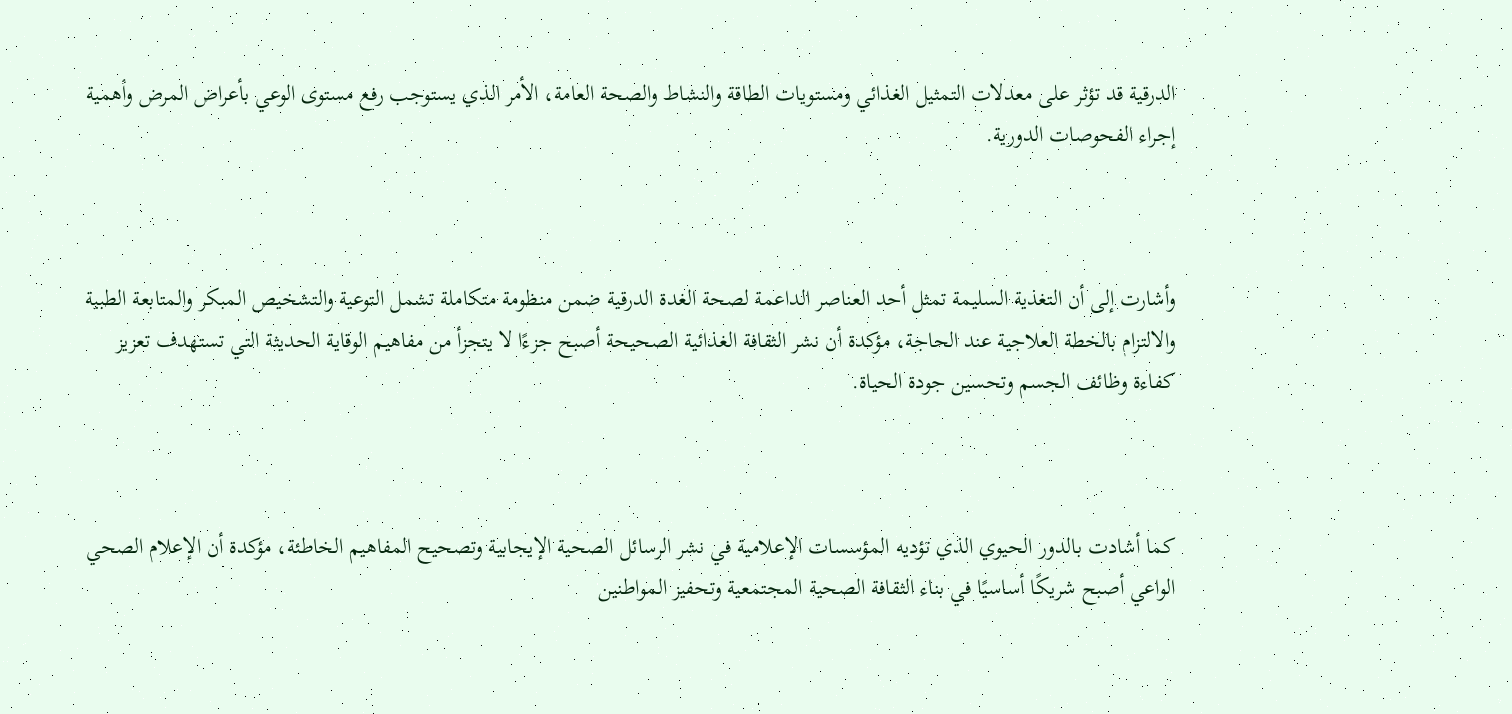الدرقية قد تؤثر على معدلات التمثيل الغذائي ومستويات الطاقة والنشاط والصحة العامة، الأمر الذي يستوجب رفع مستوى الوعي بأعراض المرض وأهمية إجراء الفحوصات الدورية.



وأشارت إلى أن التغذية السليمة تمثل أحد العناصر الداعمة لصحة الغدة الدرقية ضمن منظومة متكاملة تشمل التوعية والتشخيص المبكر والمتابعة الطبية والالتزام بالخطة العلاجية عند الحاجة، مؤكدة أن نشر الثقافة الغذائية الصحيحة أصبح جزءًا لا يتجزأ من مفاهيم الوقاية الحديثة التي تستهدف تعزيز كفاءة وظائف الجسم وتحسين جودة الحياة.



كما أشادت بالدور الحيوي الذي تؤديه المؤسسات الإعلامية في نشر الرسائل الصحية الإيجابية وتصحيح المفاهيم الخاطئة، مؤكدة أن الإعلام الصحي الواعي أصبح شريكًا أساسيًا في بناء الثقافة الصحية المجتمعية وتحفيز المواطنين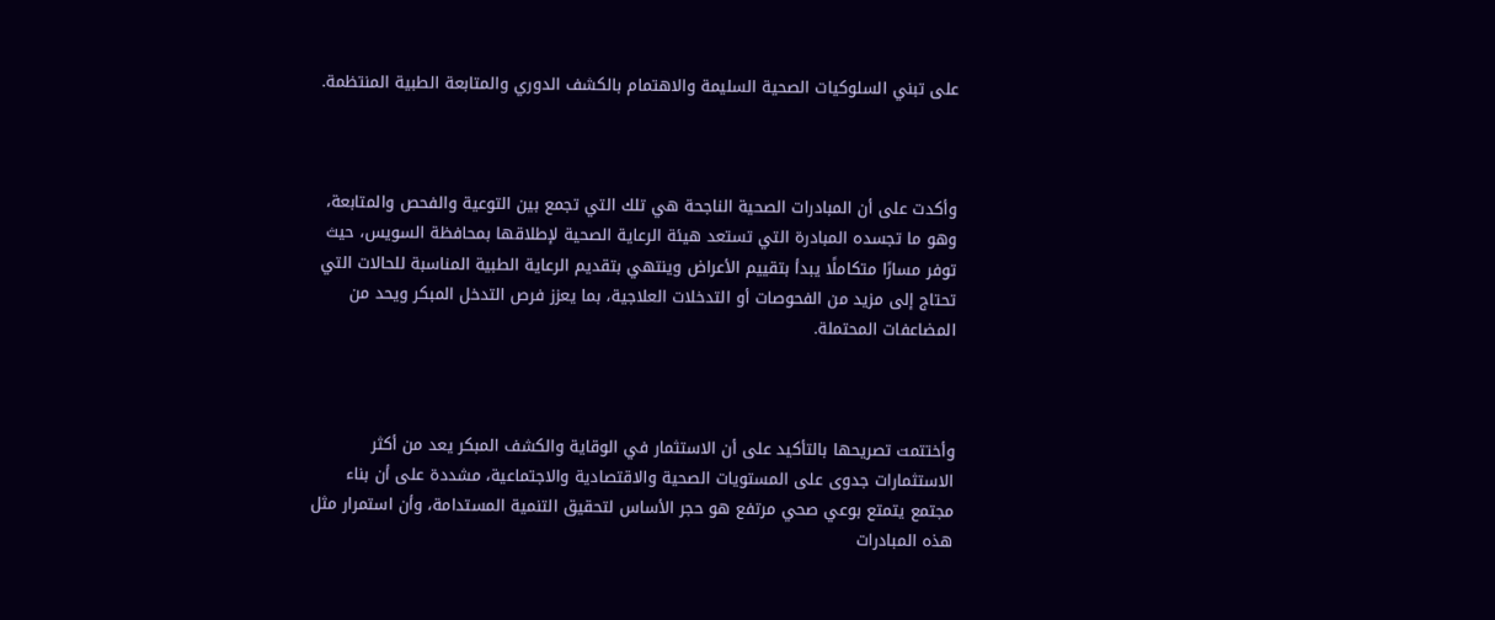على تبني السلوكيات الصحية السليمة والاهتمام بالكشف الدوري والمتابعة الطبية المنتظمة.



وأكدت على أن المبادرات الصحية الناجحة هي تلك التي تجمع بين التوعية والفحص والمتابعة، وهو ما تجسده المبادرة التي تستعد هيئة الرعاية الصحية لإطلاقها بمحافظة السويس، حيث توفر مسارًا متكاملًا يبدأ بتقييم الأعراض وينتهي بتقديم الرعاية الطبية المناسبة للحالات التي تحتاج إلى مزيد من الفحوصات أو التدخلات العلاجية، بما يعزز فرص التدخل المبكر ويحد من المضاعفات المحتملة.



وأختتمت تصريحها بالتأكيد على أن الاستثمار في الوقاية والكشف المبكر يعد من أكثر الاستثمارات جدوى على المستويات الصحية والاقتصادية والاجتماعية، مشددة على أن بناء مجتمع يتمتع بوعي صحي مرتفع هو حجر الأساس لتحقيق التنمية المستدامة، وأن استمرار مثل هذه المبادرات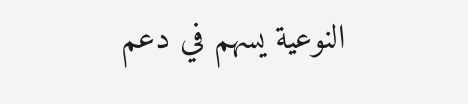النوعية يسهم في دعم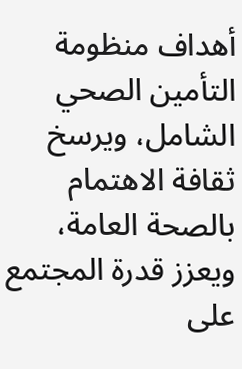أهداف منظومة التأمين الصحي الشامل، ويرسخ ثقافة الاهتمام بالصحة العامة، ويعزز قدرة المجتمع على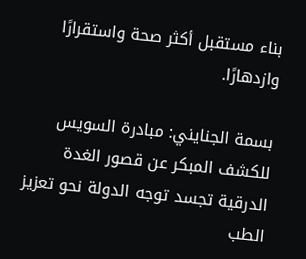بناء مستقبل أكثر صحة واستقرارًا وازدهارًا.

بسمة الجنايني: مبادرة السويس للكشف المبكر عن قصور الغدة الدرقية تجسد توجه الدولة نحو تعزيز الطب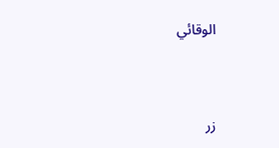الوقائي



زر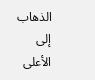الذهاب إلى الأعلى